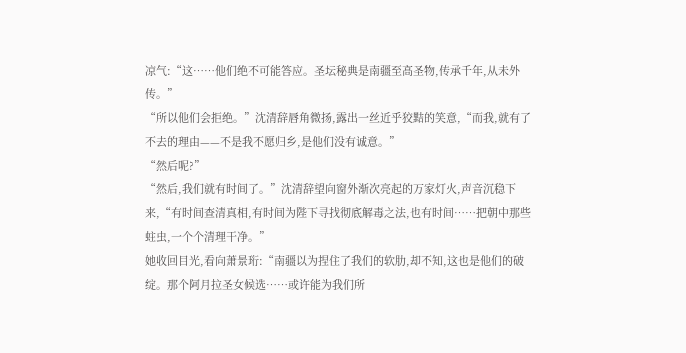凉气:“这……他们绝不可能答应。圣坛秘典是南疆至高圣物,传承千年,从未外传。”
“所以他们会拒绝。”沈清辞唇角微扬,露出一丝近乎狡黠的笑意,“而我,就有了不去的理由——不是我不愿归乡,是他们没有诚意。”
“然后呢?”
“然后,我们就有时间了。”沈清辞望向窗外渐次亮起的万家灯火,声音沉稳下来,“有时间查清真相,有时间为陛下寻找彻底解毒之法,也有时间……把朝中那些蛀虫,一个个清理干净。”
她收回目光,看向萧景珩:“南疆以为捏住了我们的软肋,却不知,这也是他们的破绽。那个阿月拉圣女候选……或许能为我们所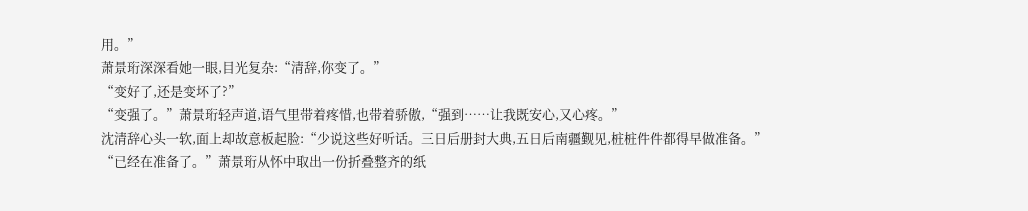用。”
萧景珩深深看她一眼,目光复杂:“清辞,你变了。”
“变好了,还是变坏了?”
“变强了。”萧景珩轻声道,语气里带着疼惜,也带着骄傲,“强到……让我既安心,又心疼。”
沈清辞心头一软,面上却故意板起脸:“少说这些好听话。三日后册封大典,五日后南疆觐见,桩桩件件都得早做准备。”
“已经在准备了。”萧景珩从怀中取出一份折叠整齐的纸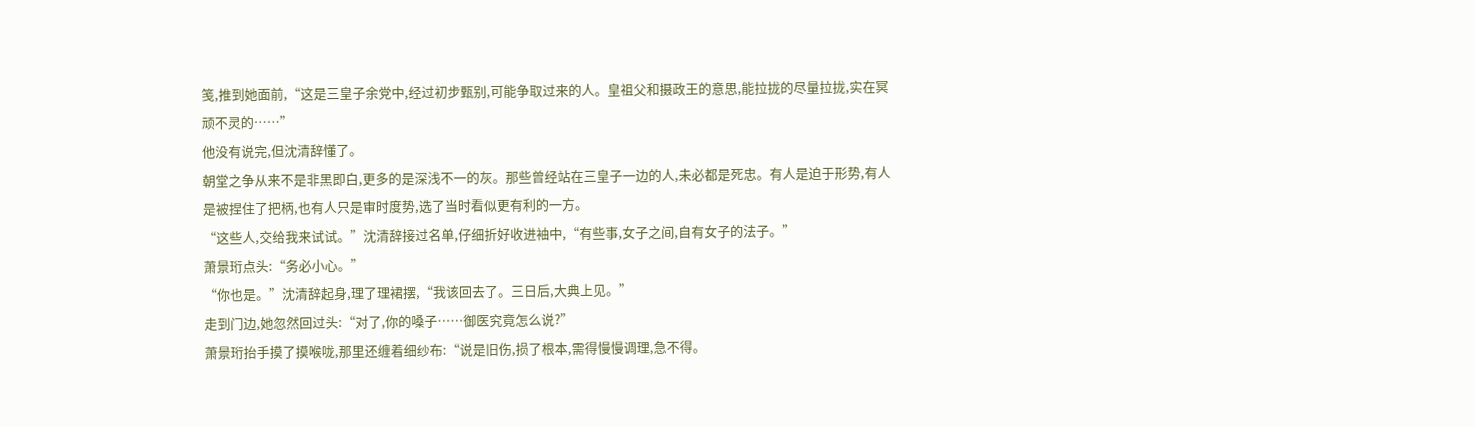笺,推到她面前,“这是三皇子余党中,经过初步甄别,可能争取过来的人。皇祖父和摄政王的意思,能拉拢的尽量拉拢,实在冥顽不灵的……”
他没有说完,但沈清辞懂了。
朝堂之争从来不是非黑即白,更多的是深浅不一的灰。那些曾经站在三皇子一边的人,未必都是死忠。有人是迫于形势,有人是被捏住了把柄,也有人只是审时度势,选了当时看似更有利的一方。
“这些人,交给我来试试。”沈清辞接过名单,仔细折好收进袖中,“有些事,女子之间,自有女子的法子。”
萧景珩点头:“务必小心。”
“你也是。”沈清辞起身,理了理裙摆,“我该回去了。三日后,大典上见。”
走到门边,她忽然回过头:“对了,你的嗓子……御医究竟怎么说?”
萧景珩抬手摸了摸喉咙,那里还缠着细纱布:“说是旧伤,损了根本,需得慢慢调理,急不得。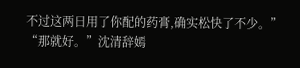不过这两日用了你配的药膏,确实松快了不少。”
“那就好。”沈清辞嫣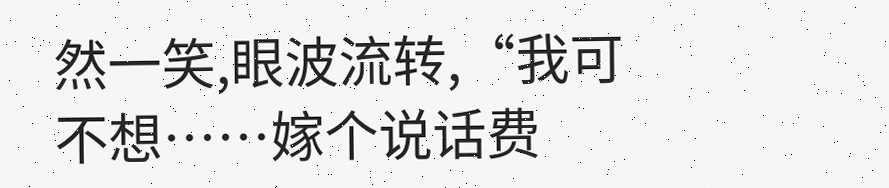然一笑,眼波流转,“我可不想……嫁个说话费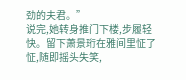劲的夫君。”
说完,她转身推门下楼,步履轻快。留下萧景珩在雅间里怔了怔,随即摇头失笑,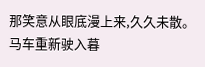那笑意从眼底漫上来,久久未散。
马车重新驶入暮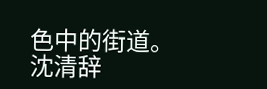色中的街道。沈清辞